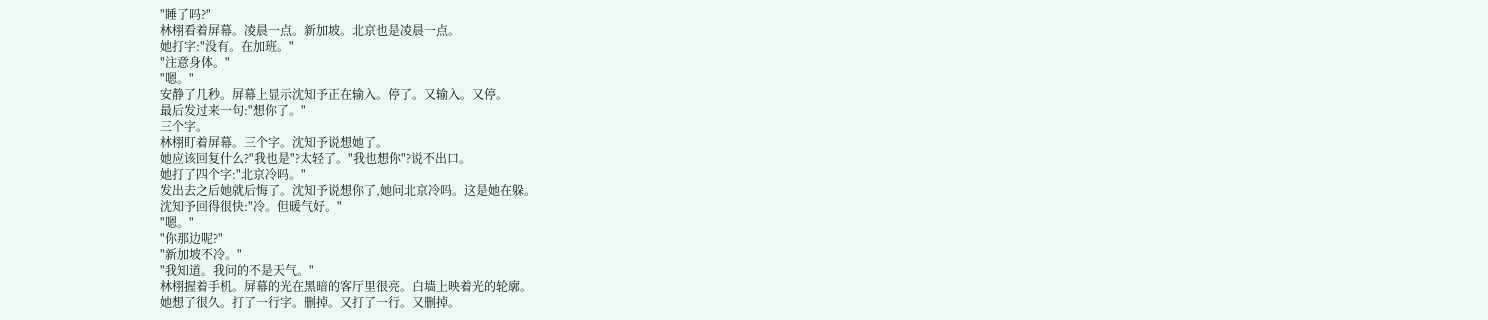"睡了吗?"
林栩看着屏幕。凌晨一点。新加坡。北京也是凌晨一点。
她打字:"没有。在加班。"
"注意身体。"
"嗯。"
安静了几秒。屏幕上显示沈知予正在输入。停了。又输入。又停。
最后发过来一句:"想你了。"
三个字。
林栩盯着屏幕。三个字。沈知予说想她了。
她应该回复什么?"我也是"?太轻了。"我也想你"?说不出口。
她打了四个字:"北京冷吗。"
发出去之后她就后悔了。沈知予说想你了,她问北京冷吗。这是她在躲。
沈知予回得很快:"冷。但暖气好。"
"嗯。"
"你那边呢?"
"新加坡不冷。"
"我知道。我问的不是天气。"
林栩握着手机。屏幕的光在黑暗的客厅里很亮。白墙上映着光的轮廓。
她想了很久。打了一行字。删掉。又打了一行。又删掉。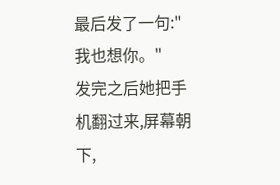最后发了一句:"我也想你。"
发完之后她把手机翻过来,屏幕朝下,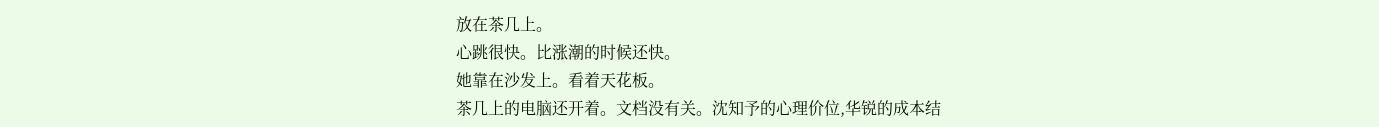放在茶几上。
心跳很快。比涨潮的时候还快。
她靠在沙发上。看着天花板。
茶几上的电脑还开着。文档没有关。沈知予的心理价位,华锐的成本结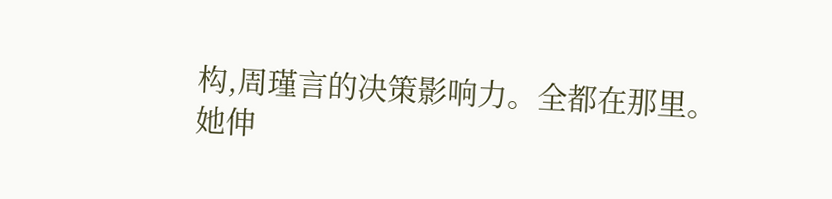构,周瑾言的决策影响力。全都在那里。
她伸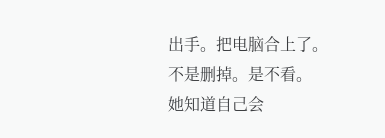出手。把电脑合上了。
不是删掉。是不看。
她知道自己会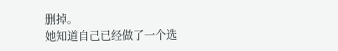删掉。
她知道自己已经做了一个选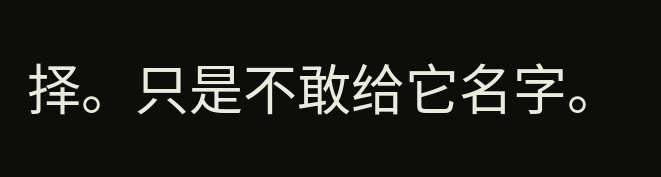择。只是不敢给它名字。